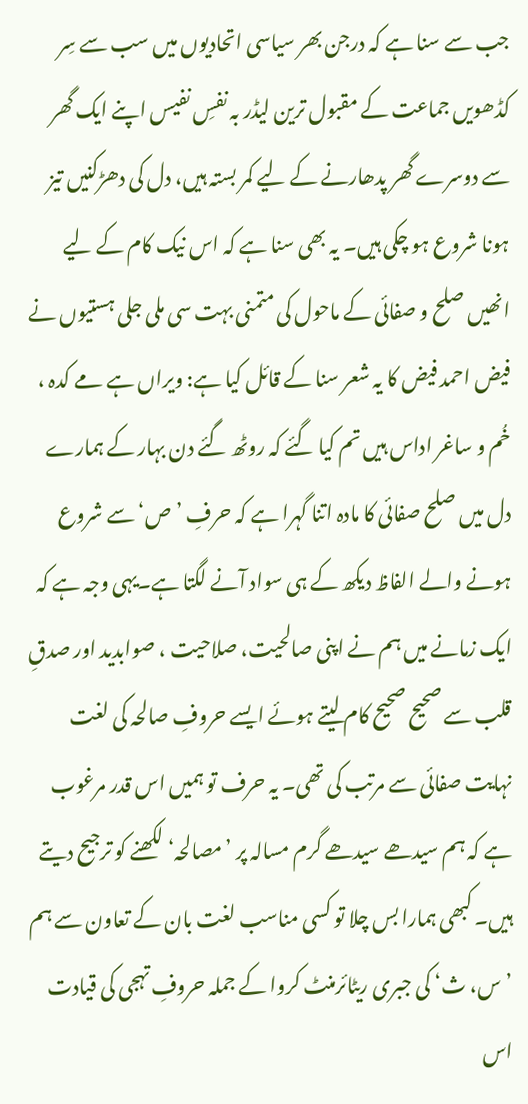جب سے سنا ہے کہ درجن بھر سیاسی اتحادیوں میں سب سے سِر کڈھویں جماعت کے مقبول ترین لیڈر بہ نفسِ نفیس اپنے ایک گھر سے دوسرے گھر پدھارنے کے لیے کمر بستہ ہیں، دل کی دھڑکنیں تیز ہونا شروع ہو چکی ہیں۔ یہ بھی سنا ہے کہ اس نیک کام کے لیے انھیں صلح و صفائی کے ماحول کی متمنی بہت سی ملی جلی ہستیوں نے فیض احمد فیض کا یہ شعر سنا کے قائل کیا ہے: ویراں ہے مے کدہ ، خُم و ساغر اداس ہیں تم کیا گئے کہ روٹھ گئے دن بہار کے ہمارے دل میں صلح صفائی کا مادہ اتنا گہرا ہے کہ حرفِ ’ص‘ سے شروع ہونے والے الفاظ دیکھ کے ہی سواد آنے لگتا ہے۔یہی وجہ ہے کہ ایک زمانے میں ہم نے اپنی صالحیت، صلاحیت ، صوابدید اور صدقِ قلب سے صحیح صحیح کام لیتے ہوئے ایسے حروفِ صالحہ کی لغت نہایت صفائی سے مرتب کی تھی۔ یہ حرف تو ہمیں اس قدر مرغوب ہے کہ ہم سیدھے سیدھے گرم مسالہ پر ’مصالحہ‘ لکھنے کو ترجیح دیتے ہیں۔ کبھی ہمارا بس چلا تو کسی مناسب لغت بان کے تعاون سے ہم ’س، ث‘ کی جبری ریٹائرمنٹ کروا کے جملہ حروفِ تہجی کی قیادت اس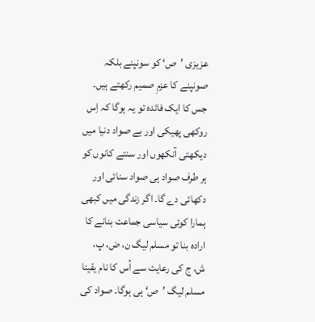عزیزی ’ص‘ کو سونپنے بلکہ صونپنے کا عزمِ صمیم رکھتے ہیں۔ جس کا ایک فائدہ تو یہ ہوگا کہ اِس روکھی پھیکی اور بے صواد دنیا میں دیکھتی آنکھوں اور سنتے کانوں کو ہر طرف صواد ہی صواد سنائی اور دکھائی دے گا۔ اگر زندگی میں کبھی ہمارا کوئی سیاسی جماعت بنانے کا ارادہ بنا تو مسلم لیگ ن، ض، پ، ش، ج کی رعایت سے اُس کا نام یقینا مسلم لیگ ’ص‘ ہی ہوگا۔ صواد کی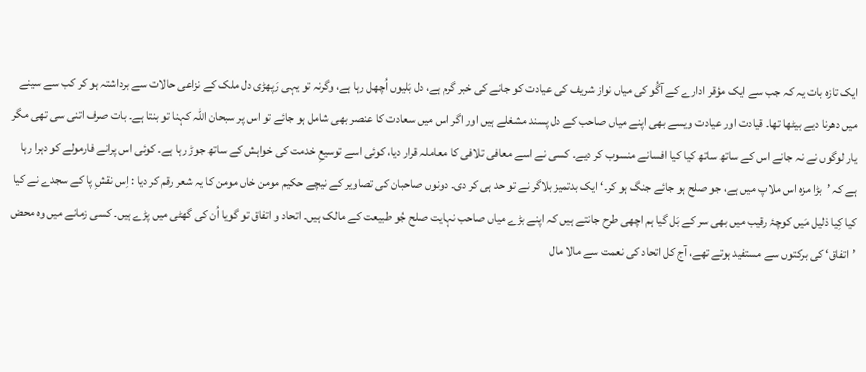ایک تازہ بات یہ کہ جب سے ایک مؤقر ادارے کے آگُو کی میاں نواز شریف کی عیادت کو جانے کی خبر گرم ہے، دل بَلیوں اُچھل رہا ہے، وگرنہ تو یہی رَپھڑی دل ملک کے نزاعی حالات سے برداشتہ ہو کر کب سے سینے میں دھرنا دیے بیٹھا تھا۔ قیادت اور عیادت ویسے بھی اپنے میاں صاحب کے دل پسند مشغلے ہیں اور اگر اس میں سعادت کا عنصر بھی شامل ہو جائے تو اس پر سبحان اللہ کہنا تو بنتا ہے۔ بات صرف اتنی سی تھی مگر یار لوگوں نے نہ جانے اس کے ساتھ ساتھ کیا کیا افسانے منسوب کر دیے۔ کسی نے اسے معافی تلافی کا معاملہ قرار دیا، کوئی اسے توسیعِ خدمت کی خواہش کے ساتھ جوڑ رہا ہے۔ کوئی اس پرانے فارمولے کو دہرا رہا ہے کہ ’بڑا مزہ اس ملاپ میں ہے، جو صلح ہو جائے جنگ ہو کر۔‘ ایک بدتمیز بلاگر نے تو حد ہی کر دی۔ دونوں صاحبان کی تصاویر کے نیچے حکیم مومن خاں مومن کا یہ شعر رقم کر دیا : اِس نقشِ پا کے سجدے نے کیا کیا کِیا ذلیل مَیں کوچۂ رقیب میں بھی سر کے بَل گیا ہم اچھی طرح جانتے ہیں کہ اپنے بڑے میاں صاحب نہایت صلح جُو طبیعت کے مالک ہیں۔ اتحاد و اتفاق تو گویا اُن کی گھٹی میں پڑے ہیں۔ کسی زمانے میں وہ محض ’اتفاق‘ کی برکتوں سے مستفید ہوتے تھے، آج کل اتحاد کی نعمت سے مالا مال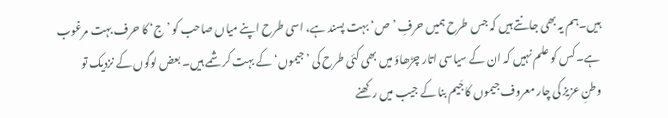ہیں۔ہم یہ بھی جانتے ہیں کہ جس طرح ہمیں حرفِ ’ص‘ بہت پسند ہے، اسی طرح اپنے میاں صاحب کو ’ج‘ کا حرف بہت مرغوب ہے۔ کس کو علم نہیں کہ ان کے سیاسی اتار چڑھاؤ میں بھی کئی طرح کی ’جیموں‘ کے بہت کرشمے ہیں۔ بعض لوگوں کے نزدیک تو وطنِ عزیز کی چار معروف جیموں کا جَیم بنا کے جیب میں رکھنے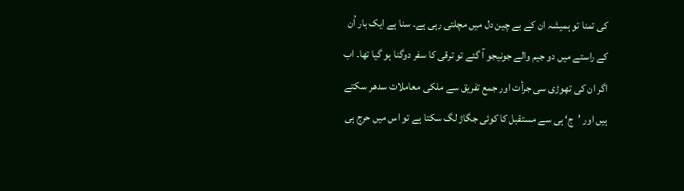کی تمنا تو ہمیشہ ان کے بے چین دل میں مچلتی رہی ہے۔ سنا ہے ایک بار اُن کے راستے میں دو جیم والے جونیجو آ گئے تو ترقی کا سفر دوگنا ہو گیا تھا۔ اب اگر ان کی تھوڑی سی جرأت اور جمع تفریق سے ملکی معاملات سدھر سکتے ہیں اور ’ج‘ ہی سے مستقبل کا کوئی جگاڑ لگ سکتا ہے تو اس میں حرج ہی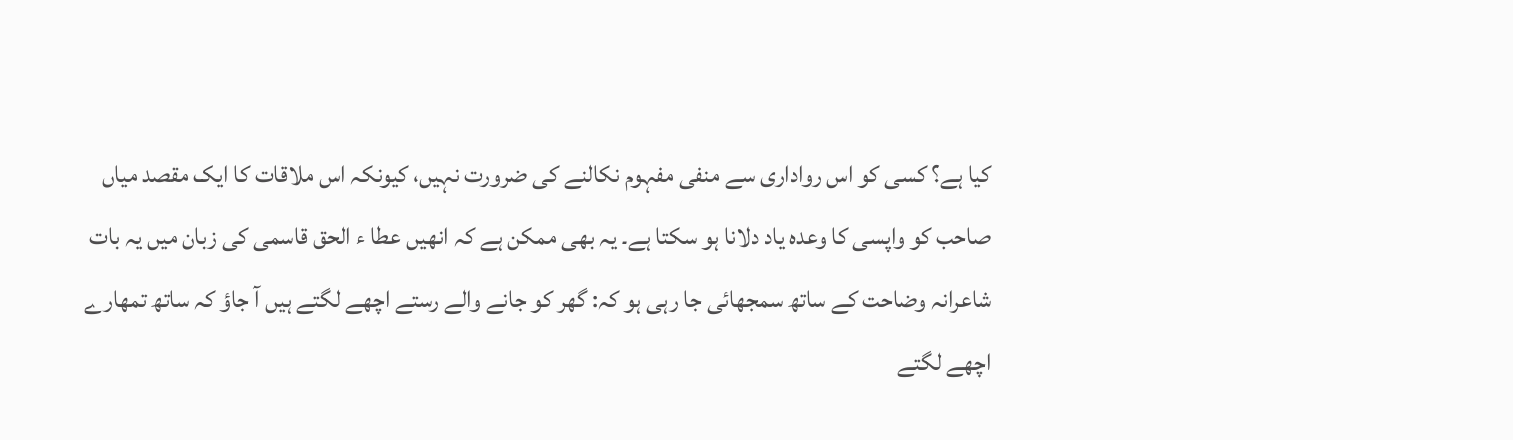کیا ہے؟ کسی کو اس رواداری سے منفی مفہوم نکالنے کی ضرورت نہیں، کیونکہ اس ملاقات کا ایک مقصد میاں صاحب کو واپسی کا وعدہ یاد دلانا ہو سکتا ہے۔ یہ بھی ممکن ہے کہ انھیں عطا ء الحق قاسمی کی زبان میں یہ بات شاعرانہ وضاحت کے ساتھ سمجھائی جا رہی ہو کہ: گھر کو جانے والے رستے اچھے لگتے ہیں آ جاؤ کہ ساتھ تمھارے اچھے لگتے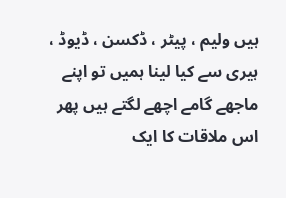ہیں ولیم ، پیٹر ، ڈکسن ، ڈیوڈ ، ہیری سے کیا لینا ہمیں تو اپنے ماجھے گامے اچھے لگتے ہیں پھر اس ملاقات کا ایک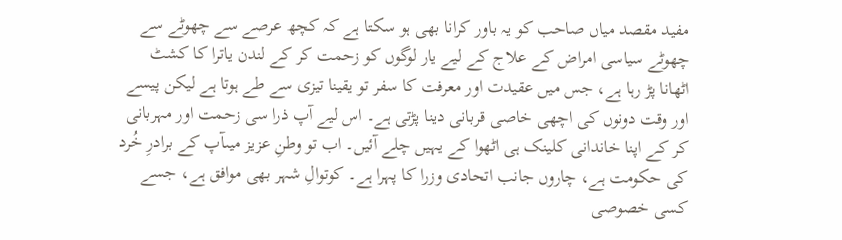مفید مقصد میاں صاحب کو یہ باور کرانا بھی ہو سکتا ہے کہ کچھ عرصے سے چھوٹے سے چھوٹے سیاسی امراض کے علاج کے لیے یار لوگوں کو زحمت کر کے لندن یاترا کا کشٹ اٹھانا پڑ رہا ہے، جس میں عقیدت اور معرفت کا سفر تو یقینا تیزی سے طے ہوتا ہے لیکن پیسے اور وقت دونوں کی اچھی خاصی قربانی دینا پڑتی ہے۔ اس لیے آپ ذرا سی زحمت اور مہربانی کر کے اپنا خاندانی کلینک ہی اٹھوا کے یہیں چلے آئیں۔ اب تو وطنِ عزیز میںآپ کے برادرِ خُرد کی حکومت ہے، چاروں جانب اتحادی وزرا کا پہرا ہے۔ کوتوالِ شہر بھی موافق ہے، جسے کسی خصوصی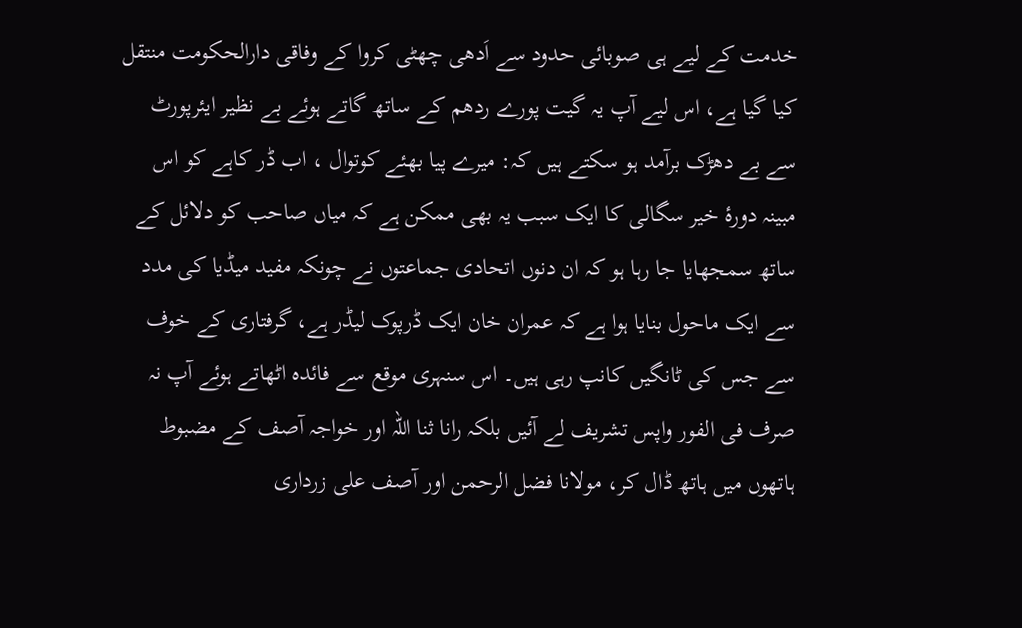خدمت کے لیے ہی صوبائی حدود سے اَدھی چھٹی کروا کے وفاقی دارالحکومت منتقل کیا گیا ہے، اس لیے آپ یہ گیت پورے ردھم کے ساتھ گاتے ہوئے بے نظیر ایئرپورٹ سے بے دھڑک برآمد ہو سکتے ہیں کہ: میرے پیا بھئے کوتوال ، اب ڈر کاہے کو اس مبینہ دورۂ خیر سگالی کا ایک سبب یہ بھی ممکن ہے کہ میاں صاحب کو دلائل کے ساتھ سمجھایا جا رہا ہو کہ ان دنوں اتحادی جماعتوں نے چونکہ مفید میڈیا کی مدد سے ایک ماحول بنایا ہوا ہے کہ عمران خان ایک ڈرپوک لیڈر ہے، گرفتاری کے خوف سے جس کی ٹانگیں کانپ رہی ہیں۔ اس سنہری موقع سے فائدہ اٹھاتے ہوئے آپ نہ صرف فی الفور واپس تشریف لے آئیں بلکہ رانا ثنا اللہ اور خواجہ آصف کے مضبوط ہاتھوں میں ہاتھ ڈال کر، مولانا فضل الرحمن اور آصف علی زرداری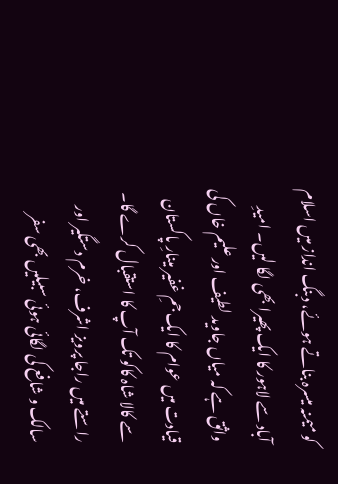کو میمنہ میسرہ بناتے ہوئے، دبنگ انداز میں اسلام آباد سے لاہور کا ایک پھیرا بھی لگا لیں۔ امیدِ واثق ہے کہ میاں جاوید لطیف اور علیم خاں کی قیادت میں عوام کا ایک جمِ غفیر مینارِ پاکستان سے کالا شاہ کاکو تک آپ کا استقبال کرے گا۔ راستے میں راجا پرویز اشرف، خرم دستگیر اور سالک و شافع کی لگائی ہوئی سبیلیں بھی سفر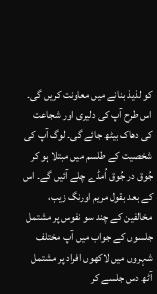کو لذیذ بنانے میں معاونت کریں گی۔ اس طرح آپ کی دلیری اور شجاعت کی دھاک بیٹھ جائے گی۔ لوگ آپ کی شخصیت کے طلسم میں مبتلا ہو کر جُوق در جُوق اُمڈے چلے آئیں گے۔ اس کے بعد بقول مریم اورنگ زیب، مخالفین کے چند سو نفوس پر مشتمل جلسوں کے جواب میں آپ مختلف شہروں میں لاکھوں افراد پر مشتمل آٹھ دس جلسے کر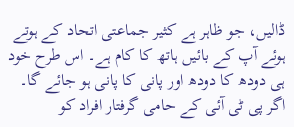ڈالیں، جو ظاہر ہے کثیر جماعتی اتحاد کے ہوتے ہوئے آپ کے بائیں ہاتھ کا کام ہے۔ اس طرح خود ہی دودھ کا دودھ اور پانی کا پانی ہو جائے گا۔ اگر پی ٹی آئی کے حامی گرفتار افراد کو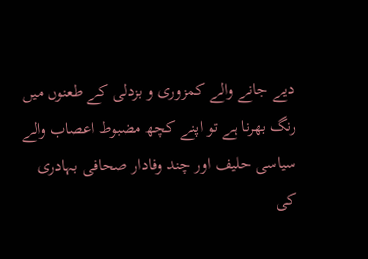دیے جانے والے کمزوری و بزدلی کے طعنوں میں رنگ بھرنا ہے تو اپنے کچھ مضبوط اعصاب والے سیاسی حلیف اور چند وفادار صحافی بہادری کی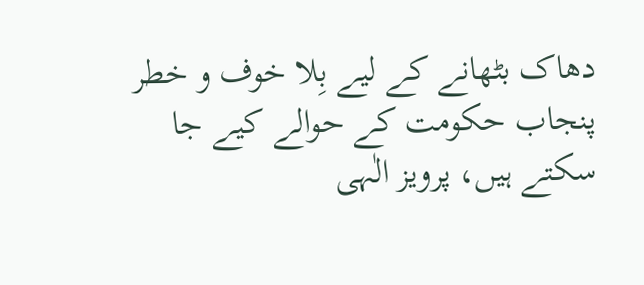دھاک بٹھانے کے لیے بِلا خوف و خطر پنجاب حکومت کے حوالے کیے جا سکتے ہیں، پرویز الٰہی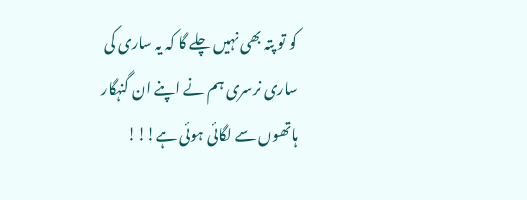کو تو پتہ بھی نہیں چلے گا کہ یہ ساری کی ساری نرسری ہم نے اپنے ان گنہگار ہاتھوں سے لگائی ہوئی ہے!!!